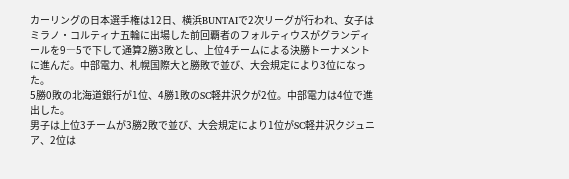カーリングの日本選手権は12日、横浜BUNTAIで2次リーグが行われ、女子はミラノ・コルティナ五輪に出場した前回覇者のフォルティウスがグランディールを9―5で下して通算2勝3敗とし、上位4チームによる決勝トーナメントに進んだ。中部電力、札幌国際大と勝敗で並び、大会規定により3位になった。
5勝0敗の北海道銀行が1位、4勝1敗のSC軽井沢クが2位。中部電力は4位で進出した。
男子は上位3チームが3勝2敗で並び、大会規定により1位がSC軽井沢クジュニア、2位は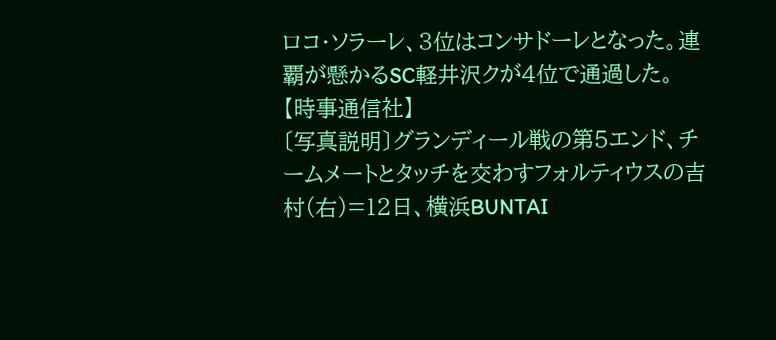ロコ・ソラーレ、3位はコンサドーレとなった。連覇が懸かるSC軽井沢クが4位で通過した。
【時事通信社】
〔写真説明〕グランディール戦の第5エンド、チームメートとタッチを交わすフォルティウスの吉村(右)=12日、横浜BUNTAI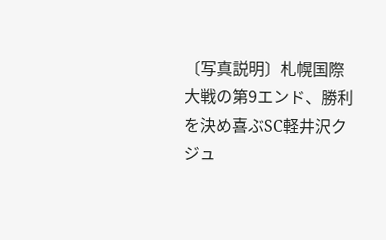〔写真説明〕札幌国際大戦の第9エンド、勝利を決め喜ぶSC軽井沢クジュ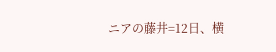ニアの藤井=12日、横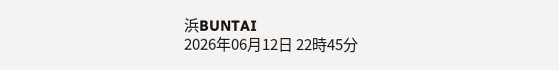浜BUNTAI
2026年06月12日 22時45分